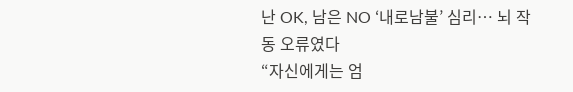난 OK, 남은 NO ‘내로남불’ 심리… 뇌 작동 오류였다
“자신에게는 엄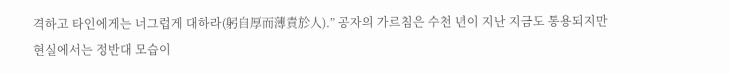격하고 타인에게는 너그럽게 대하라(躬自厚而薄責於人).” 공자의 가르침은 수천 년이 지난 지금도 통용되지만 현실에서는 정반대 모습이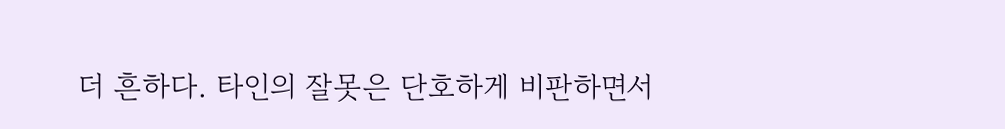더 흔하다. 타인의 잘못은 단호하게 비판하면서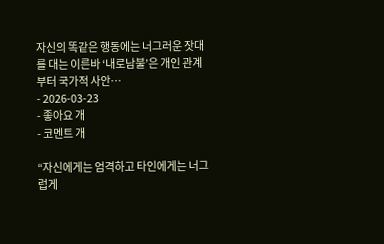자신의 똑같은 행동에는 너그러운 잣대를 대는 이른바 ‘내로남불’은 개인 관계부터 국가적 사안…
- 2026-03-23
- 좋아요 개
- 코멘트 개

“자신에게는 엄격하고 타인에게는 너그럽게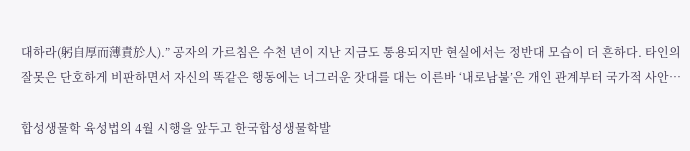대하라(躬自厚而薄責於人).” 공자의 가르침은 수천 년이 지난 지금도 통용되지만 현실에서는 정반대 모습이 더 흔하다. 타인의 잘못은 단호하게 비판하면서 자신의 똑같은 행동에는 너그러운 잣대를 대는 이른바 ‘내로남불’은 개인 관계부터 국가적 사안…

합성생물학 육성법의 4월 시행을 앞두고 한국합성생물학발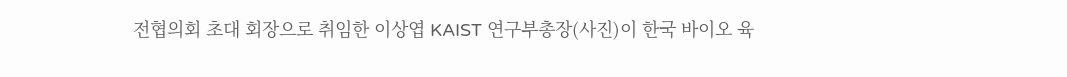전협의회 초대 회장으로 취임한 이상엽 KAIST 연구부총장(사진)이 한국 바이오 육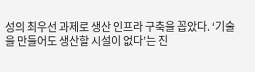성의 최우선 과제로 생산 인프라 구축을 꼽았다. ‘기술을 만들어도 생산할 시설이 없다’는 진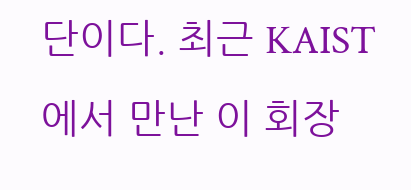단이다. 최근 KAIST에서 만난 이 회장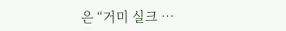은 “거미 실크 …